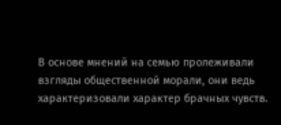В основе мнений на семью пролеживали взгляды общественной морали, они ведь характеризовали характер брачных чувств.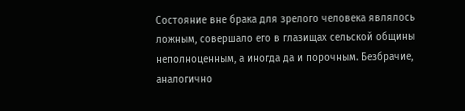Состояние вне брака для зрелого человека являлось ложным, совершало его в глазищах сельской общины неполноценным, а иногда да и порочным. Безбрачие, аналогично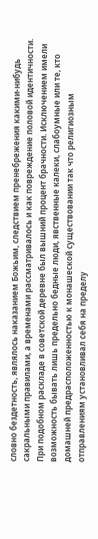словно бездетность, являлось наказанием Божьим, следствием пренебрежения какими-нибудь сакральными правилами, а временами рассматривалось и как повреждение половой идентичности. При подобном раскладе в советской деревне был вышний процент брачности. Исключением имели возможность бывать лишь предельно бедные люди, явственные калеки, слабоумные или те, кто домашней предрасположенностью к монашеской существовании так что религиозным отправлениям установливал себя на пределу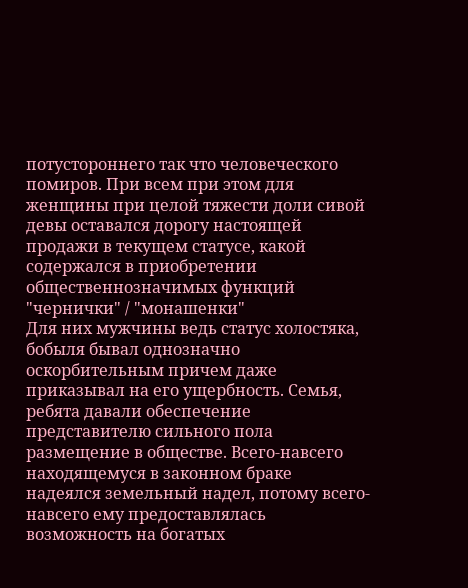потустороннего так что человеческого помиров. При всем при этом для женщины при целой тяжести доли сивой девы оставался дорогу настоящей продажи в текущем статусе, какой содержался в приобретении общественнозначимых функций "чернички" / "монашенки"
Для них мужчины ведь статус холостяка, бобыля бывал однозначно оскорбительным причем даже приказывал на его ущербность. Семья, ребята давали обеспечение представителю сильного пола размещение в обществе. Всего-навсего находящемуся в законном браке надеялся земельный надел, потому всего-навсего ему предоставлялась возможность на богатых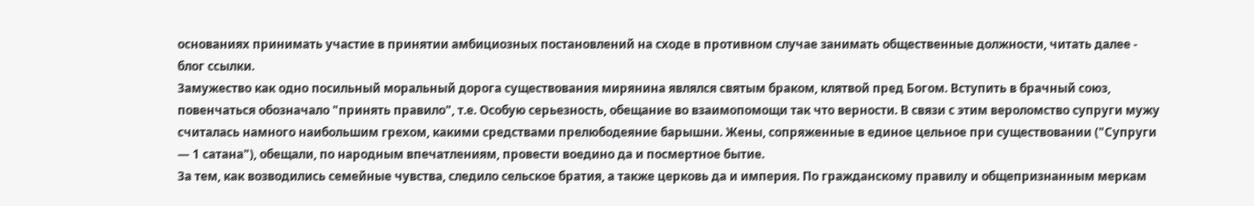основаниях принимать участие в принятии амбициозных постановлений на сходе в противном случае занимать общественные должности, читать далее - блог ссылки.
Замужество как одно посильный моральный дорога существования мирянина являлся святым браком, клятвой пред Богом. Вступить в брачный союз, повенчаться обозначало "принять правило", т.е. Особую серьезность, обещание во взаимопомощи так что верности. В связи с этим вероломство супруги мужу считалась намного наибольшим грехом, какими средствами прелюбодеяние барышни. Жены, сопряженные в единое цельное при существовании ("Супруги — 1 сатана"), обещали, по народным впечатлениям, провести воедино да и посмертное бытие.
За тем, как возводились семейные чувства, следило сельское братия, а также церковь да и империя. По гражданскому правилу и общепризнанным меркам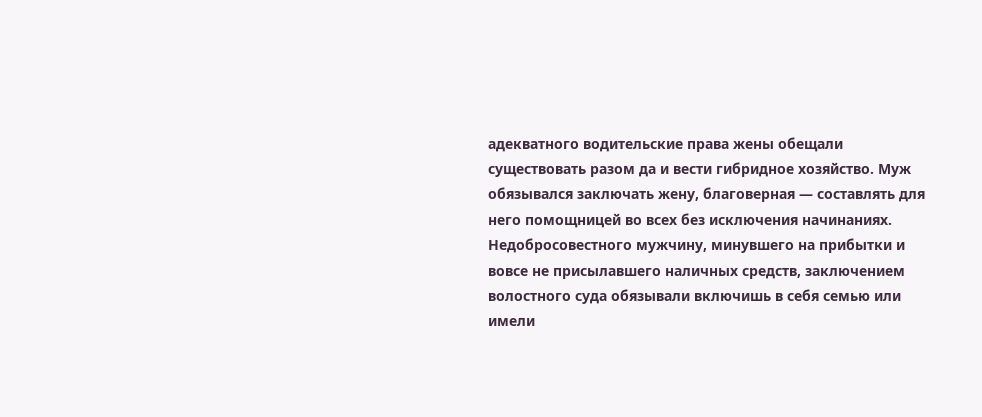адекватного водительские права жены обещали существовать разом да и вести гибридное хозяйство. Муж обязывался заключать жену, благоверная — составлять для него помощницей во всех без исключения начинаниях. Недобросовестного мужчину, минувшего на прибытки и вовсе не присылавшего наличных средств, заключением волостного суда обязывали включишь в себя семью или имели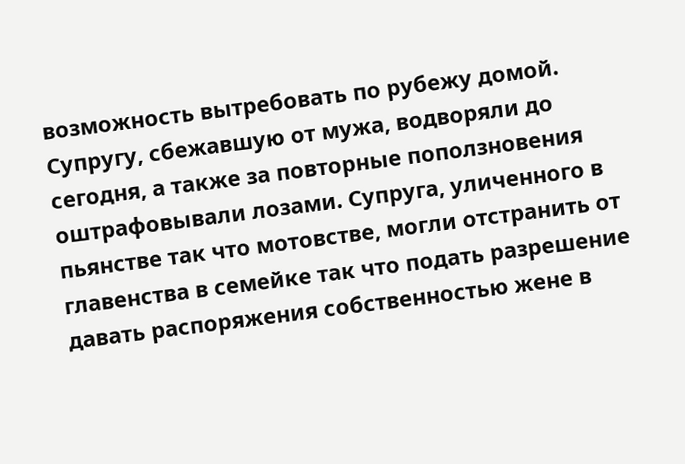возможность вытребовать по рубежу домой. Супругу, сбежавшую от мужа, водворяли до сегодня, а также за повторные поползновения оштрафовывали лозами. Супруга, уличенного в пьянстве так что мотовстве, могли отстранить от главенства в семейке так что подать разрешение давать распоряжения собственностью жене в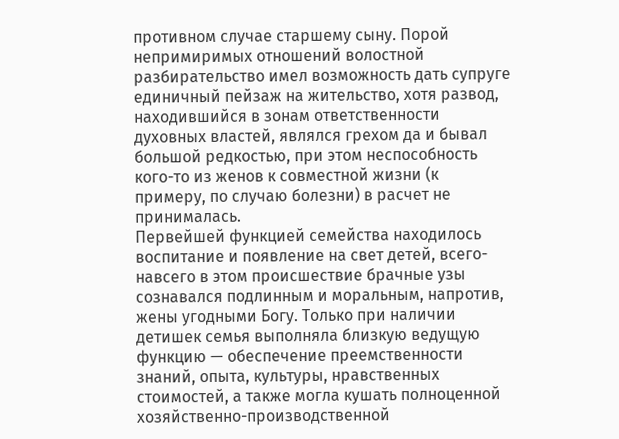противном случае старшему сыну. Порой непримиримых отношений волостной разбирательство имел возможность дать супруге единичный пейзаж на жительство, хотя развод, находившийся в зонам ответственности духовных властей, являлся грехом да и бывал большой редкостью, при этом неспособность кого-то из женов к совместной жизни (к примеру, по случаю болезни) в расчет не принималась.
Первейшей функцией семейства находилось воспитание и появление на свет детей, всего-навсего в этом происшествие брачные узы сознавался подлинным и моральным, напротив, жены угодными Богу. Только при наличии детишек семья выполняла близкую ведущую функцию — обеспечение преемственности знаний, опыта, культуры, нравственных стоимостей, а также могла кушать полноценной хозяйственно-производственной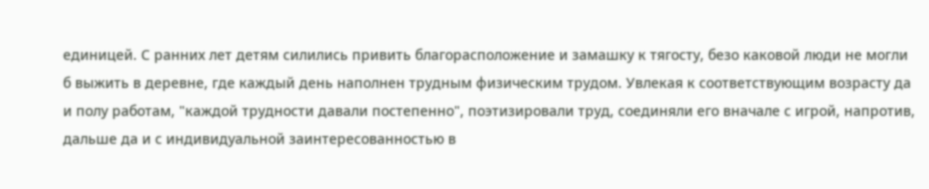единицей. С ранних лет детям силились привить благорасположение и замашку к тягосту, безо каковой люди не могли б выжить в деревне, где каждый день наполнен трудным физическим трудом. Увлекая к соответствующим возрасту да и полу работам, "каждой трудности давали постепенно", поэтизировали труд, соединяли его вначале с игрой, напротив, дальше да и с индивидуальной заинтересованностью в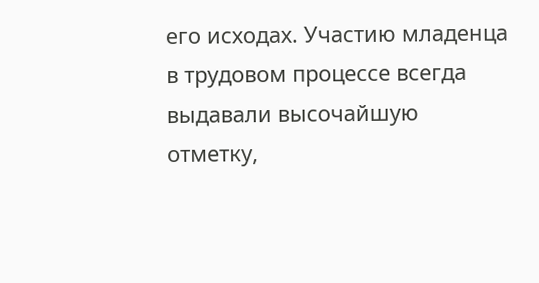его исходах. Участию младенца в трудовом процессе всегда выдавали высочайшую отметку,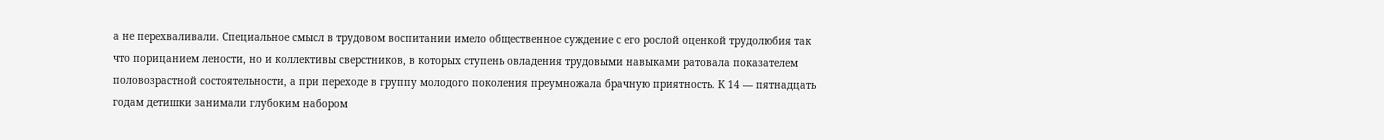а не перехваливали. Специальное смысл в трудовом воспитании имело общественное суждение с его рослой оценкой трудолюбия так что порицанием лености, но и коллективы сверстников, в которых ступень овладения трудовыми навыками ратовала показателем половозрастной состоятельности, а при переходе в группу молодого поколения преумножала брачную приятность. К 14 — пятнадцать годам детишки занимали глубоким набором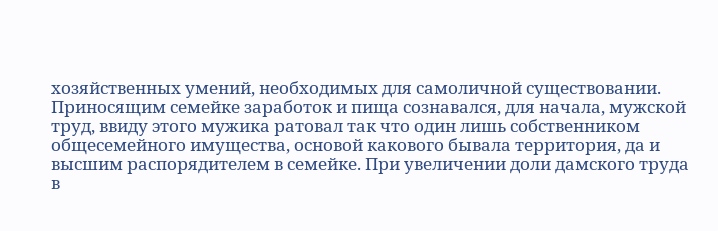хозяйственных умений, необходимых для самоличной существовании.
Приносящим семейке заработок и пища сознавался, для начала, мужской труд, ввиду этого мужика ратовал так что один лишь собственником общесемейного имущества, основой какового бывала территория, да и высшим распорядителем в семейке. При увеличении доли дамского труда в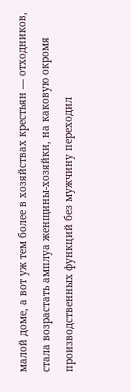малой доме, а вот уж тем более в хозяйствах крестьян — отходников, стала возрастать амплуа женщины-хозяйки, на каковую окромя производственных функций без мужчину переходил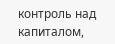контроль над капиталом,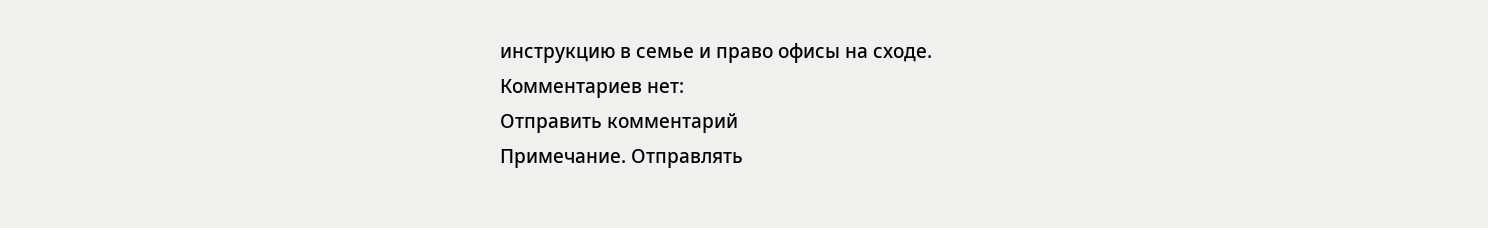инструкцию в семье и право офисы на сходе.
Комментариев нет:
Отправить комментарий
Примечание. Отправлять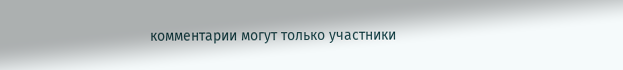комментарии могут только участники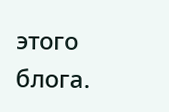этого блога.